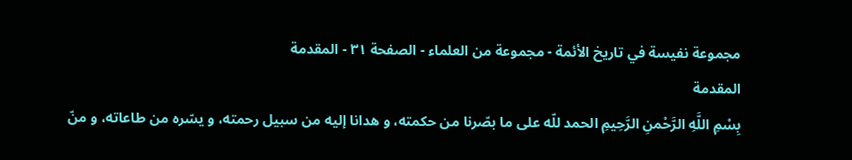مجموعة نفيسة في تاريخ الأئمة - مجموعة من العلماء - الصفحة ٣١ - المقدمة
المقدمة
بِسْمِ اللَّهِ الرَّحْمنِ الرَّحِيمِ الحمد للّه على ما بصّرنا من حكمته، و هدانا إليه من سبيل رحمته، و يسّره من طاعاته، و منّ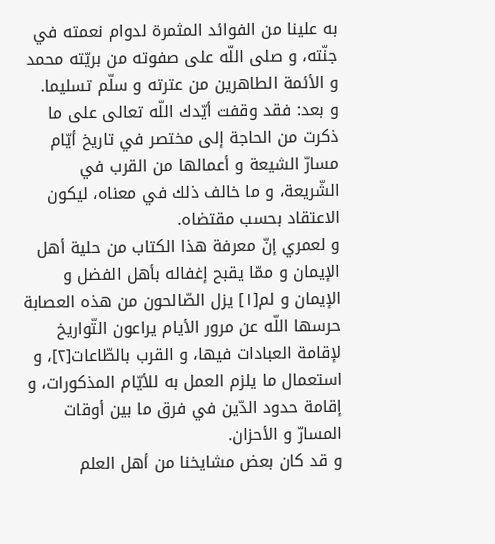به علينا من الفوائد المثمرة لدوام نعمته في جنّته، و صلى اللّه على صفوته من بريّته محمد و الأئمة الطاهرين من عترته و سلّم تسليما.
و بعد: فقد وقفت أيّدك اللّه تعالى على ما ذكرت من الحاجة إلى مختصر في تاريخ أيّام مسارّ الشيعة و أعمالها من القرب في الشّريعة، و ما خالف ذلك في معناه، ليكون الاعتقاد بحسب مقتضاه.
و لعمري إنّ معرفة هذا الكتاب من حلية أهل الإيمان و ممّا يقبح إغفاله بأهل الفضل و الإيمان و لم[١] يزل الصّالحون من هذه العصابة حرسها اللّه عن مرور الأيام يراعون التّواريخ لإقامة العبادات فيها، و القرب بالطّاعات[٢]، و استعمال ما يلزم العمل به للأيّام المذكورات، و إقامة حدود الدّين في فرق ما بين أوقات المسارّ و الأحزان.
و قد كان بعض مشايخنا من أهل العلم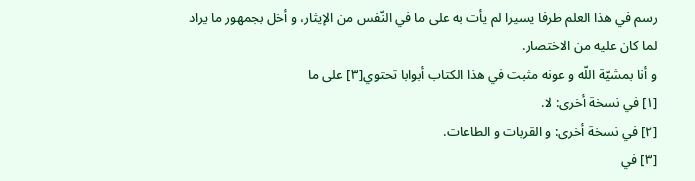رسم في هذا العلم طرفا يسيرا لم يأت به على ما في النّفس من الإيثار، و أخل بجمهور ما يراد لما كان عليه من الاختصار.
و أنا بمشيّة اللّه و عونه مثبت في هذا الكتاب أبوابا تحتوي[٣] على ما
[١] في نسخة أخرى: لا.
[٢] في نسخة أخرى: و القربات و الطاعات.
[٣] في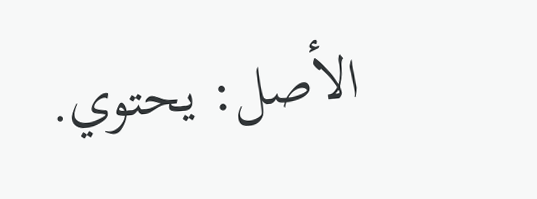الأصل: يحتوي.